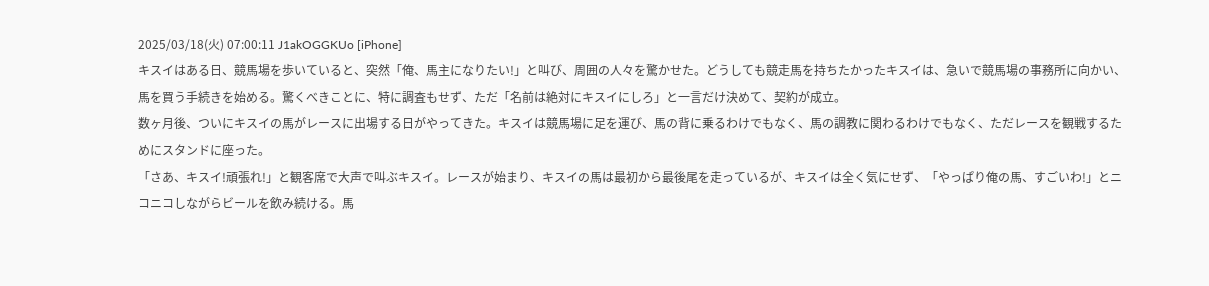2025/03/18(火) 07:00:11 J1akOGGKUo [iPhone]
キスイはある日、競馬場を歩いていると、突然「俺、馬主になりたい!」と叫び、周囲の人々を驚かせた。どうしても競走馬を持ちたかったキスイは、急いで競馬場の事務所に向かい、馬を買う手続きを始める。驚くべきことに、特に調査もせず、ただ「名前は絶対にキスイにしろ」と一言だけ決めて、契約が成立。
数ヶ月後、ついにキスイの馬がレースに出場する日がやってきた。キスイは競馬場に足を運び、馬の背に乗るわけでもなく、馬の調教に関わるわけでもなく、ただレースを観戦するためにスタンドに座った。
「さあ、キスイ!頑張れ!」と観客席で大声で叫ぶキスイ。レースが始まり、キスイの馬は最初から最後尾を走っているが、キスイは全く気にせず、「やっぱり俺の馬、すごいわ!」とニコニコしながらビールを飲み続ける。馬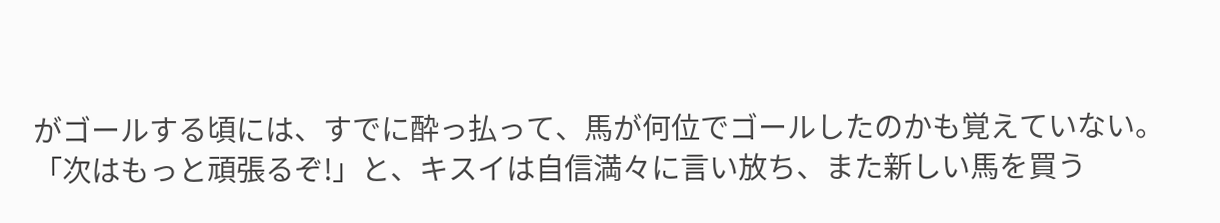がゴールする頃には、すでに酔っ払って、馬が何位でゴールしたのかも覚えていない。
「次はもっと頑張るぞ!」と、キスイは自信満々に言い放ち、また新しい馬を買う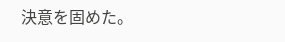決意を固めた。